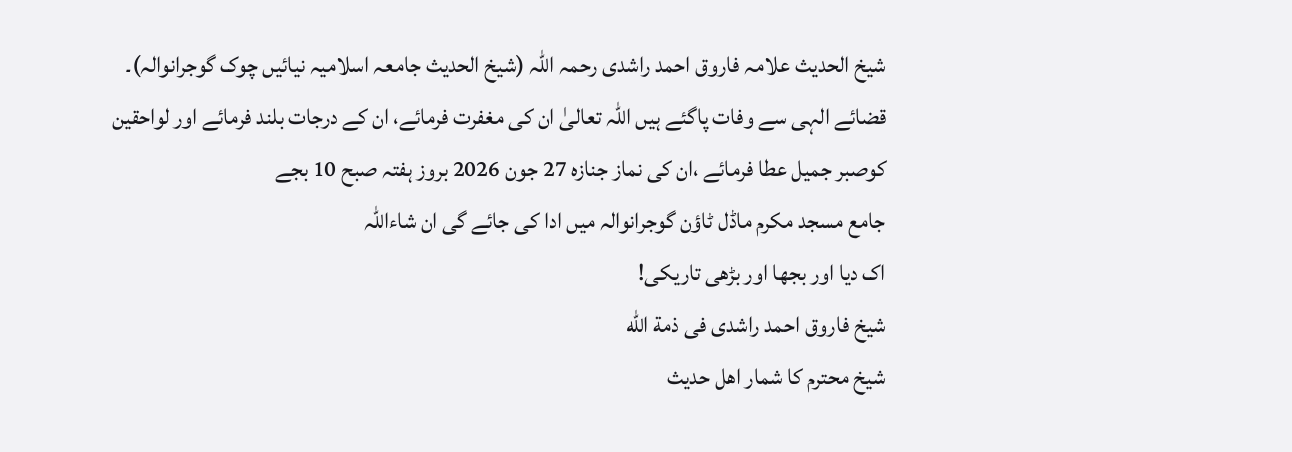شیخ الحدیث علامہ فاروق احمد راشدی رحمہ اللہ (شیخ الحدیث جامعہ اسلامیہ نیائیں چوک گوجرانوالہ)۔
قضائے الہی سے وفات پاگئے ہیں اللہ تعالیٰ ان کی مغفرت فرمائے، ان کے درجات بلند فرمائے اور لواحقین کوصبر جمیل عطا فرمائے ،ان کی نماز جنازہ 27 جون 2026 بروز ہفتہ صبح 10 بجے
جامع مسجد مکرم ماڈل ٹاؤن گوجرانوالہ میں ادا کی جائے گی ان شاءاللہ
اک دیا اور بجھا اور بڑھی تاریکی!
شیخ فاروق احمد راشدی فى ذمة اللّٰه
شیخ محترم کا شمار اھل حدیث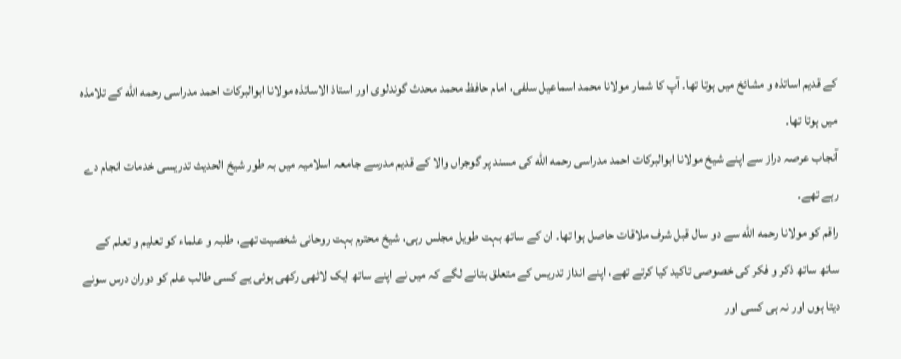کے قدیم اساتذہ و مشائخ میں ہوتا تھا۔ آپ کا شمار مولانا محمد اسماعیل سلفی، امام حافظ محمد محدث گوندلوی اور استاذ الاساتذہ مولانا ابوالبرکات احمد مدراسی رحمه اللّٰه کے تلامذہ میں ہوتا تھا۔
آنجاب عرصہ دراز سے اپنے شیخ مولانا ابوالبرکات احمد مدراسی رحمه اللّٰه کی مسند پر گوجراں والا کے قدیم مدرسے جامعہ اسلامیہ میں بہ طور شیخ الحدیث تدریسی خدمات انجام دے رہے تھے۔
راقم کو مولانا رحمه اللّٰه سے دو سال قبل شرف ملاقات حاصل ہوا تھا۔ ان کے ساتھ بہت طویل مجلس رہی، شیخ محترم بہت روحانی شخصیت تھے، طلبہ و علماء کو تعلیم و تعلم کے ساتھ ساتھ ذکر و فکر کی خصوصی تاکید کیا کرتے تھے، اپنے انداز تدریس کے متعلق بتانے لگے کہ میں نے اپنے ساتھ ایک لاٹھی رکھی ہوئی یے کسی طالب علم کو دوران درس سونے دیتا ہوں اور نہ ہی کسی اور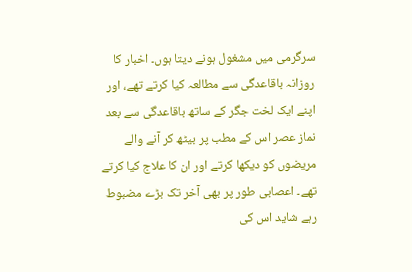سرگرمی میں مشغول ہونے دیتا ہوں۔ اخبار کا روزانہ باقاعدگی سے مطالعہ کیا کرتے تھے، اور اپنے ایک لخت جگر کے ساتھ باقاعدگی سے بعد نماز عصر اس کے مطب پر بیٹھ کر آنے والے مریضوں کو دیکھا کرتے اور ان کا علاج کیا کرتے تھے۔ اعصابی طور پر بھی آخر تک بڑے مضبوط رہے شاید اس کی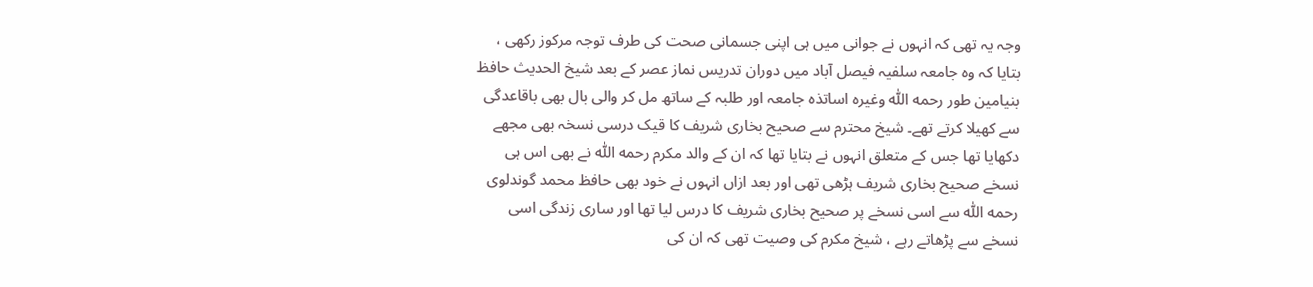وجہ یہ تھی کہ انہوں نے جوانی میں ہی اپنی جسمانی صحت کی طرف توجہ مرکوز رکھی ، بتایا کہ وہ جامعہ سلفیہ فیصل آباد میں دوران تدریس نماز عصر کے بعد شیخ الحدیث حافظ بنیامین طور رحمه اللّٰه وغیرہ اساتذہ جامعہ اور طلبہ کے ساتھ مل کر والی بال بھی باقاعدگی سے کھیلا کرتے تھے۔ شیخ محترم سے صحیح بخاری شریف کا قیک درسی نسخہ بھی مجھے دکھایا تھا جس کے متعلق انہوں نے بتایا تھا کہ ان کے والد مکرم رحمه اللّٰه نے بھی اس ہی نسخے صحیح بخاری شریف ہڑھی تھی اور بعد ازاں انہوں نے خود بھی حافظ محمد گوندلوی رحمه اللّٰه سے اسی نسخے پر صحیح بخاری شریف کا درس لیا تھا اور ساری زندگی اسی نسخے سے پڑھاتے رہے ، شیخ مکرم کی وصیت تھی کہ ان کی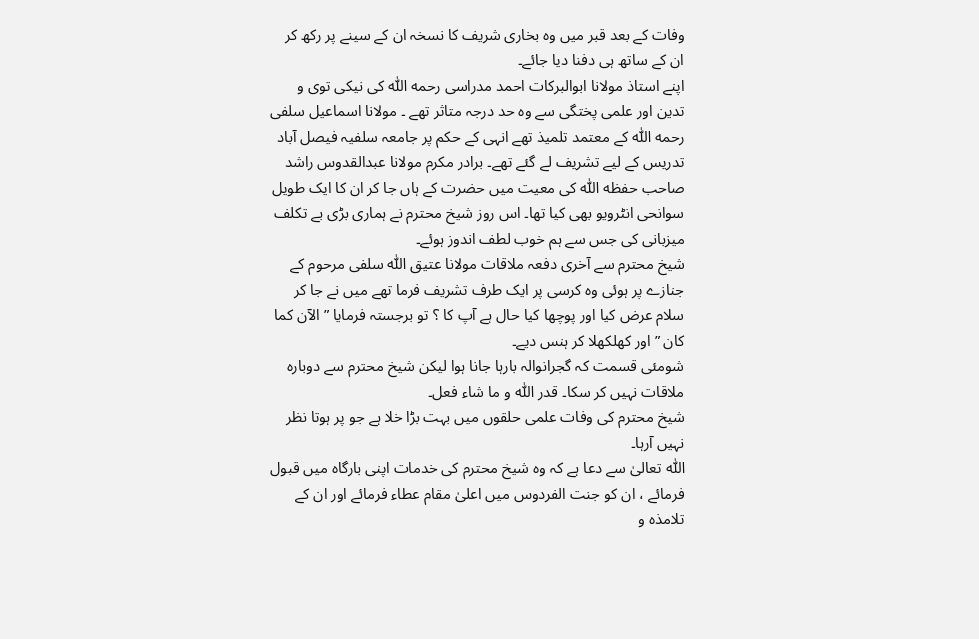وفات کے بعد قبر میں وہ بخاری شریف کا نسخہ ان کے سینے پر رکھ کر ان کے ساتھ ہی دفنا دیا جائے۔
اپنے استاذ مولانا ابوالبرکات احمد مدراسی رحمه اللّٰه کی نیکی توی و تدین اور علمی پختگی سے وہ حد درجہ متاثر تھے ۔ مولانا اسماعیل سلفی رحمه اللّٰه کے معتمد تلمیذ تھے انہی کے حکم پر جامعہ سلفیہ فیصل آباد تدریس کے لیے تشریف لے گئے تھے۔ برادر مکرم مولانا عبدالقدوس راشد صاحب حفظه اللّٰه کی معیت میں حضرت کے ہاں جا کر ان کا ایک طویل سوانحی انٹرویو بھی کیا تھا۔ اس روز شیخ محترم نے ہماری بڑی بے تکلف میزبانی کی جس سے ہم خوب لطف اندوز ہوئے۔
شیخ محترم سے آخری دفعہ ملاقات مولانا عتیق اللّٰه سلفی مرحوم کے جنازے پر ہوئی وہ کرسی پر ایک طرف تشریف فرما تھے میں نے جا کر سلام عرض کیا اور پوچھا کیا حال ہے آپ کا ؟ تو برجستہ فرمایا ” الآن کما کان ” اور کھلکھلا کر ہنس دیے۔
شومئی قسمت کہ گجرانوالہ بارہا جانا ہوا لیکن شیخ محترم سے دوبارہ ملاقات نہیں کر سکا۔ قدر اللّٰه و ما شاء فعل۔
شیخ محترم کی وفات علمی حلقوں میں بہت بڑا خلا ہے جو پر ہوتا نظر نہیں آرہا۔
اللّٰه تعالیٰ سے دعا ہے کہ وہ شیخ محترم کی خدمات اپنی بارگاہ میں قبول فرمائے ، ان کو جنت الفردوس میں اعلیٰ مقام عطاء فرمائے اور ان کے تلامذہ و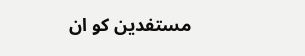مستفدین کو ان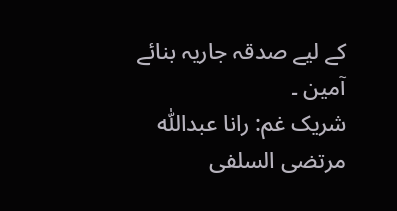کے لیے صدقہ جاریہ بنائے آمین ۔
شریک غم: رانا عبداللّٰه مرتضی السلفی